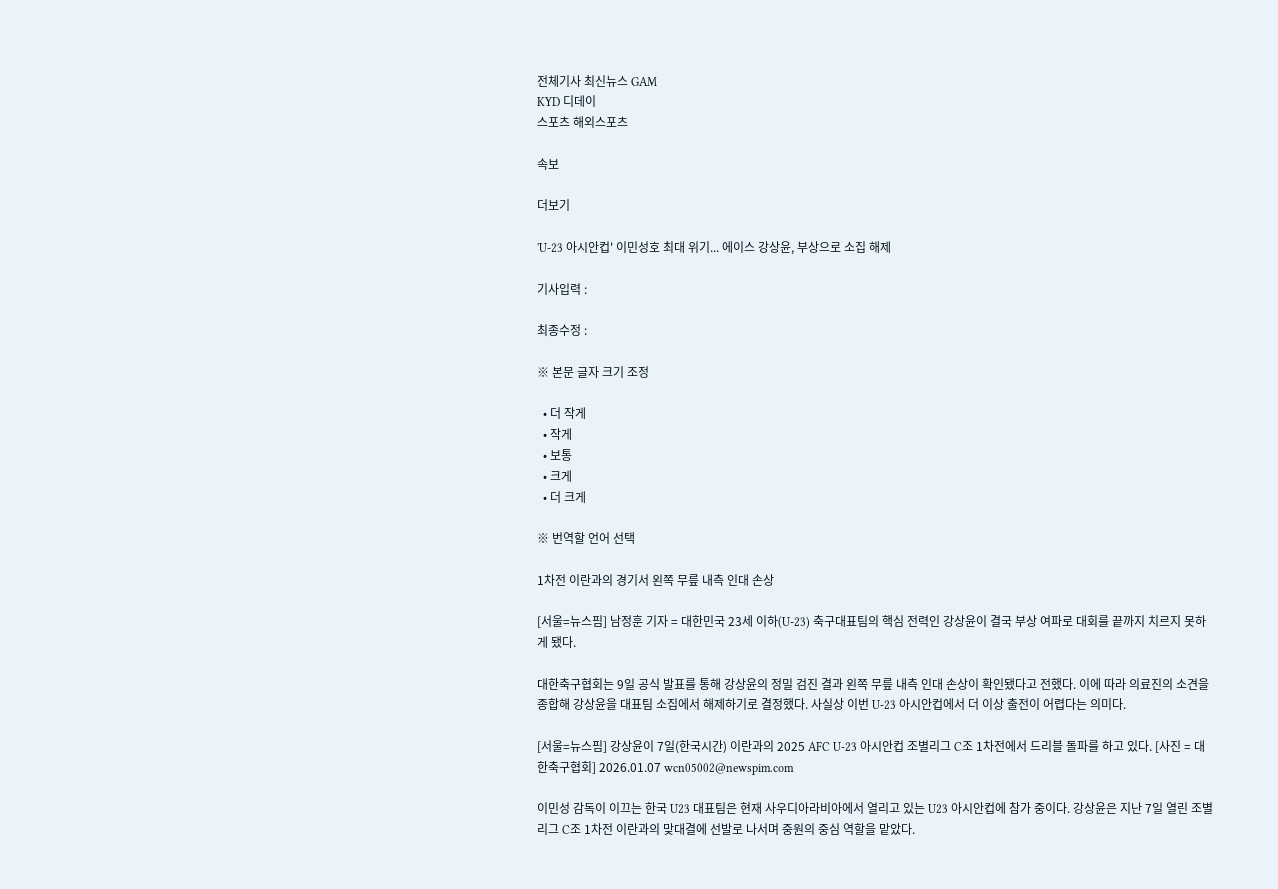전체기사 최신뉴스 GAM
KYD 디데이
스포츠 해외스포츠

속보

더보기

'U-23 아시안컵' 이민성호 최대 위기... 에이스 강상윤, 부상으로 소집 해제

기사입력 :

최종수정 :

※ 본문 글자 크기 조정

  • 더 작게
  • 작게
  • 보통
  • 크게
  • 더 크게

※ 번역할 언어 선택

1차전 이란과의 경기서 왼쪽 무릎 내측 인대 손상

[서울=뉴스핌] 남정훈 기자 = 대한민국 23세 이하(U-23) 축구대표팀의 핵심 전력인 강상윤이 결국 부상 여파로 대회를 끝까지 치르지 못하게 됐다.

대한축구협회는 9일 공식 발표를 통해 강상윤의 정밀 검진 결과 왼쪽 무릎 내측 인대 손상이 확인됐다고 전했다. 이에 따라 의료진의 소견을 종합해 강상윤을 대표팀 소집에서 해제하기로 결정했다. 사실상 이번 U-23 아시안컵에서 더 이상 출전이 어렵다는 의미다.

[서울=뉴스핌] 강상윤이 7일(한국시간) 이란과의 2025 AFC U-23 아시안컵 조별리그 C조 1차전에서 드리블 돌파를 하고 있다. [사진 = 대한축구협회] 2026.01.07 wcn05002@newspim.com

이민성 감독이 이끄는 한국 U23 대표팀은 현재 사우디아라비아에서 열리고 있는 U23 아시안컵에 참가 중이다. 강상윤은 지난 7일 열린 조별리그 C조 1차전 이란과의 맞대결에 선발로 나서며 중원의 중심 역할을 맡았다.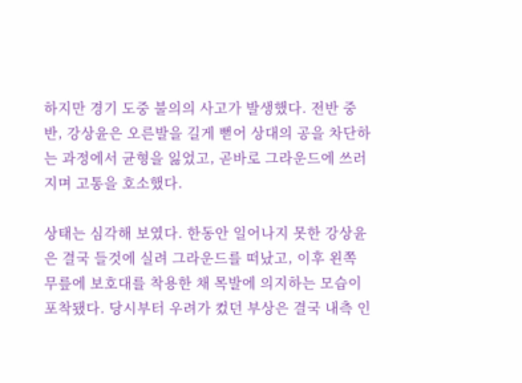하지만 경기 도중 불의의 사고가 발생했다. 전반 중반, 강상윤은 오른발을 길게 뻗어 상대의 공을 차단하는 과정에서 균형을 잃었고, 곧바로 그라운드에 쓰러지며 고통을 호소했다.

상태는 심각해 보였다. 한동안 일어나지 못한 강상윤은 결국 들것에 실려 그라운드를 떠났고, 이후 왼쪽 무릎에 보호대를 착용한 채 목발에 의지하는 모습이 포착됐다. 당시부터 우려가 컸던 부상은 결국 내측 인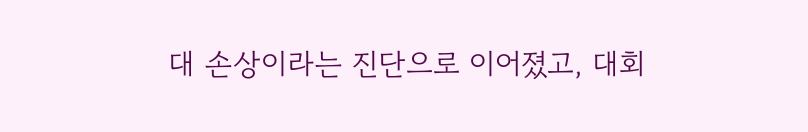대 손상이라는 진단으로 이어졌고, 대회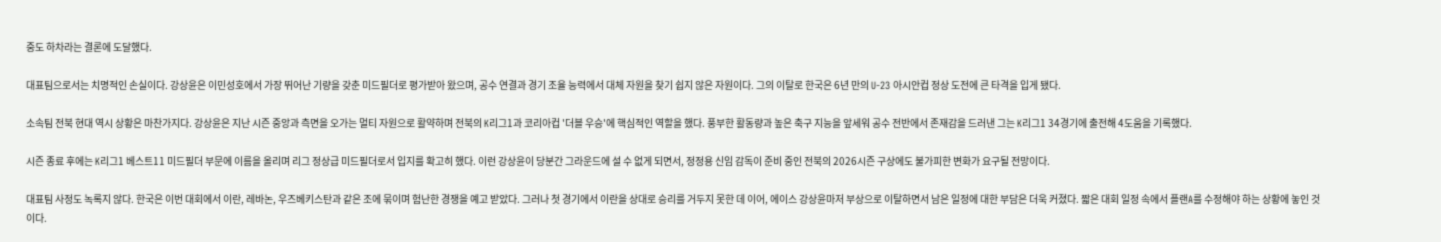중도 하차라는 결론에 도달했다.

대표팀으로서는 치명적인 손실이다. 강상윤은 이민성호에서 가장 뛰어난 기량을 갖춘 미드필더로 평가받아 왔으며, 공수 연결과 경기 조율 능력에서 대체 자원을 찾기 쉽지 않은 자원이다. 그의 이탈로 한국은 6년 만의 U-23 아시안컵 정상 도전에 큰 타격을 입게 됐다.

소속팀 전북 현대 역시 상황은 마찬가지다. 강상윤은 지난 시즌 중앙과 측면을 오가는 멀티 자원으로 활약하며 전북의 K리그1과 코리아컵 '더블 우승'에 핵심적인 역할을 했다. 풍부한 활동량과 높은 축구 지능을 앞세워 공수 전반에서 존재감을 드러낸 그는 K리그1 34경기에 출전해 4도움을 기록했다.

시즌 종료 후에는 K리그1 베스트11 미드필더 부문에 이름을 올리며 리그 정상급 미드필더로서 입지를 확고히 했다. 이런 강상윤이 당분간 그라운드에 설 수 없게 되면서, 정정용 신임 감독이 준비 중인 전북의 2026시즌 구상에도 불가피한 변화가 요구될 전망이다.

대표팀 사정도 녹록지 않다. 한국은 이번 대회에서 이란, 레바논, 우즈베키스탄과 같은 조에 묶이며 험난한 경쟁을 예고 받았다. 그러나 첫 경기에서 이란을 상대로 승리를 거두지 못한 데 이어, 에이스 강상윤마저 부상으로 이탈하면서 남은 일정에 대한 부담은 더욱 커졌다. 짧은 대회 일정 속에서 플랜A를 수정해야 하는 상황에 놓인 것이다.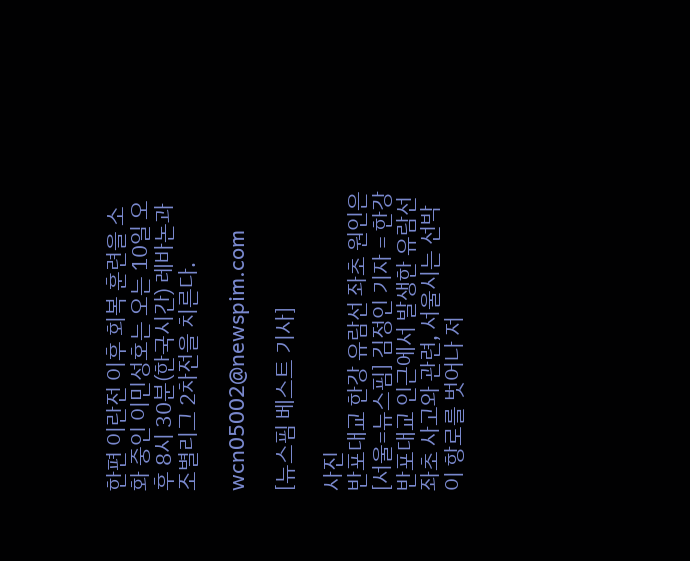한편 이란전 이후 회복 훈련을 소화 중인 이민성호는 오는 10일 오후 8시 30분(한국시간) 레바논과 조별리그 2차전을 치른다.

wcn05002@newspim.com

[뉴스핌 베스트 기사]

사진
반포대교 한강 유람선 좌초 원인은 [서울=뉴스핌] 김정인 기자 = 한강 반포대교 인근에서 발생한 유람선 좌초 사고와 관련, 서울시는 선박이 항로를 벗어나 저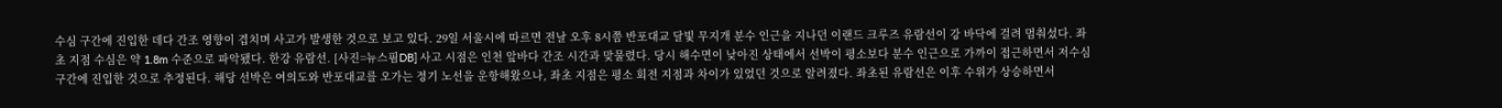수심 구간에 진입한 데다 간조 영향이 겹치며 사고가 발생한 것으로 보고 있다. 29일 서울시에 따르면 전날 오후 8시쯤 반포대교 달빛 무지개 분수 인근을 지나던 이랜드 크루즈 유람선이 강 바닥에 걸려 멈춰섰다. 좌초 지점 수심은 약 1.8m 수준으로 파악됐다. 한강 유람선. [사진=뉴스핌DB] 사고 시점은 인천 앞바다 간조 시간과 맞물렸다. 당시 해수면이 낮아진 상태에서 선박이 평소보다 분수 인근으로 가까이 접근하면서 저수심 구간에 진입한 것으로 추정된다. 해당 선박은 여의도와 반포대교를 오가는 정기 노선을 운항해왔으나, 좌초 지점은 평소 회전 지점과 차이가 있었던 것으로 알려졌다. 좌초된 유람선은 이후 수위가 상승하면서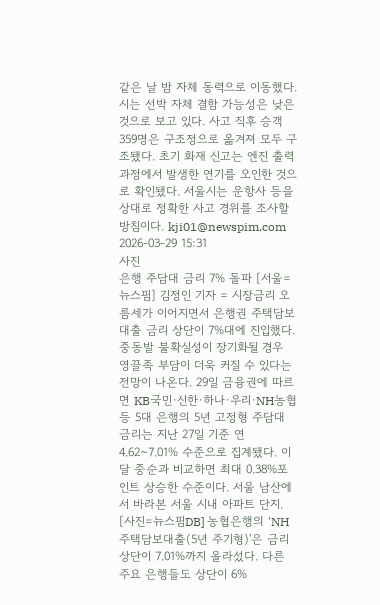같은 날 밤 자체 동력으로 이동했다. 시는 선박 자체 결함 가능성은 낮은 것으로 보고 있다. 사고 직후 승객 359명은 구조정으로 옮겨져 모두 구조됐다. 초기 화재 신고는 엔진 출력 과정에서 발생한 연기를 오인한 것으로 확인됐다. 서울시는 운항사 등을 상대로 정확한 사고 경위를 조사할 방침이다. kji01@newspim.com 2026-03-29 15:31
사진
은행 주담대 금리 7% 돌파 [서울=뉴스핌] 김정인 기자 = 시장금리 오름세가 이어지면서 은행권 주택담보대출 금리 상단이 7%대에 진입했다. 중동발 불확실성이 장기화될 경우 영끌족 부담이 더욱 커질 수 있다는 전망이 나온다. 29일 금융권에 따르면 KB국민·신한·하나·우리·NH농협 등 5대 은행의 5년 고정형 주담대 금리는 지난 27일 기준 연 4.62~7.01% 수준으로 집계됐다. 이달 중순과 비교하면 최대 0.38%포인트 상승한 수준이다. 서울 남산에서 바라본 서울 시내 아파트 단지. [사진=뉴스핌DB] 농협은행의 'NH주택담보대출(5년 주기형)'은 금리 상단이 7.01%까지 올라섰다. 다른 주요 은행들도 상단이 6%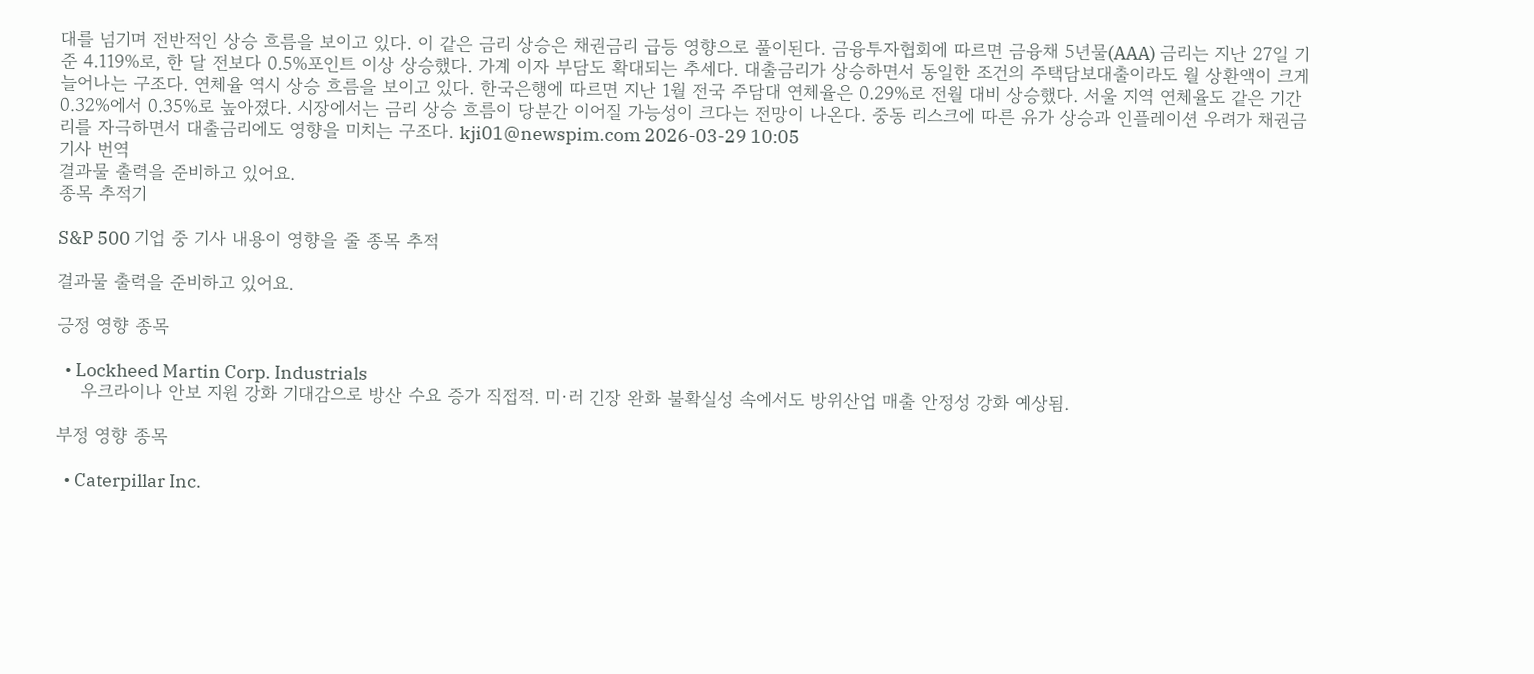대를 넘기며 전반적인 상승 흐름을 보이고 있다. 이 같은 금리 상승은 채권금리 급등 영향으로 풀이된다. 금융투자협회에 따르면 금융채 5년물(AAA) 금리는 지난 27일 기준 4.119%로, 한 달 전보다 0.5%포인트 이상 상승했다. 가계 이자 부담도 확대되는 추세다. 대출금리가 상승하면서 동일한 조건의 주택담보대출이라도 월 상환액이 크게 늘어나는 구조다. 연체율 역시 상승 흐름을 보이고 있다. 한국은행에 따르면 지난 1월 전국 주담대 연체율은 0.29%로 전월 대비 상승했다. 서울 지역 연체율도 같은 기간 0.32%에서 0.35%로 높아졌다. 시장에서는 금리 상승 흐름이 당분간 이어질 가능성이 크다는 전망이 나온다. 중동 리스크에 따른 유가 상승과 인플레이션 우려가 채권금리를 자극하면서 대출금리에도 영향을 미치는 구조다. kji01@newspim.com 2026-03-29 10:05
기사 번역
결과물 출력을 준비하고 있어요.
종목 추적기

S&P 500 기업 중 기사 내용이 영향을 줄 종목 추적

결과물 출력을 준비하고 있어요.

긍정 영향 종목

  • Lockheed Martin Corp. Industrials
    우크라이나 안보 지원 강화 기대감으로 방산 수요 증가 직접적. 미·러 긴장 완화 불확실성 속에서도 방위산업 매출 안정성 강화 예상됨.

부정 영향 종목

  • Caterpillar Inc.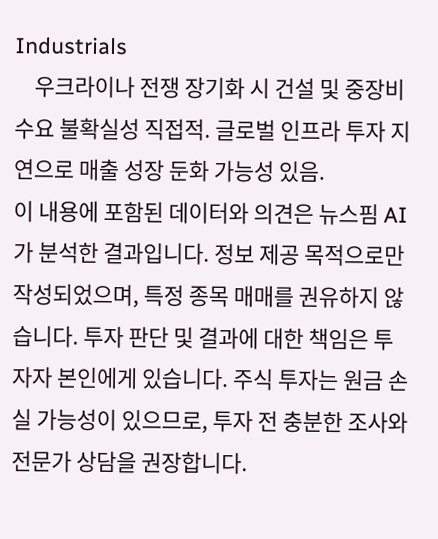Industrials
    우크라이나 전쟁 장기화 시 건설 및 중장비 수요 불확실성 직접적. 글로벌 인프라 투자 지연으로 매출 성장 둔화 가능성 있음.
이 내용에 포함된 데이터와 의견은 뉴스핌 AI가 분석한 결과입니다. 정보 제공 목적으로만 작성되었으며, 특정 종목 매매를 권유하지 않습니다. 투자 판단 및 결과에 대한 책임은 투자자 본인에게 있습니다. 주식 투자는 원금 손실 가능성이 있으므로, 투자 전 충분한 조사와 전문가 상담을 권장합니다.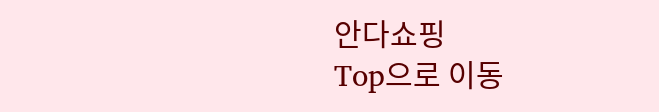안다쇼핑
Top으로 이동